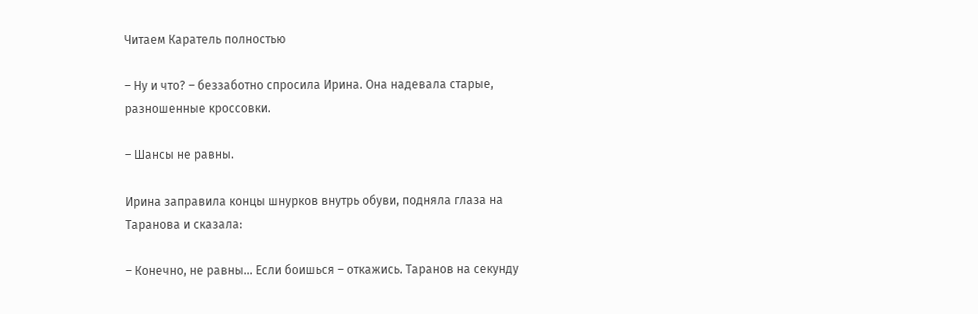Читаем Каратель полностью

– Ну и что? – беззаботно спросила Ирина. Она надевала старые, разношенные кроссовки.

– Шансы не равны.

Ирина заправила концы шнурков внутрь обуви, подняла глаза на Таранова и сказала:

– Конечно, не равны… Если боишься – откажись. Таранов на секунду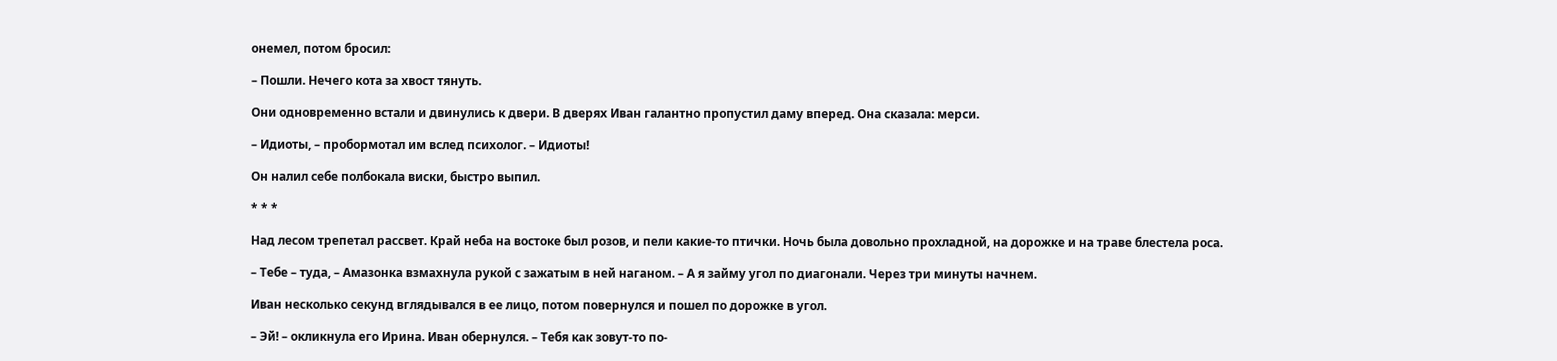онемел, потом бросил:

– Пошли. Нечего кота за хвост тянуть.

Они одновременно встали и двинулись к двери. В дверях Иван галантно пропустил даму вперед. Она сказала: мерси.

– Идиоты, – пробормотал им вслед психолог. – Идиоты!

Он налил себе полбокала виски, быстро выпил.

* * *

Над лесом трепетал рассвет. Край неба на востоке был розов, и пели какие-то птички. Ночь была довольно прохладной, на дорожке и на траве блестела роса.

– Тебе – туда, – Амазонка взмахнула рукой с зажатым в ней наганом. – А я займу угол по диагонали. Через три минуты начнем.

Иван несколько секунд вглядывался в ее лицо, потом повернулся и пошел по дорожке в угол.

– Эй! – окликнула его Ирина. Иван обернулся. – Тебя как зовут-то по-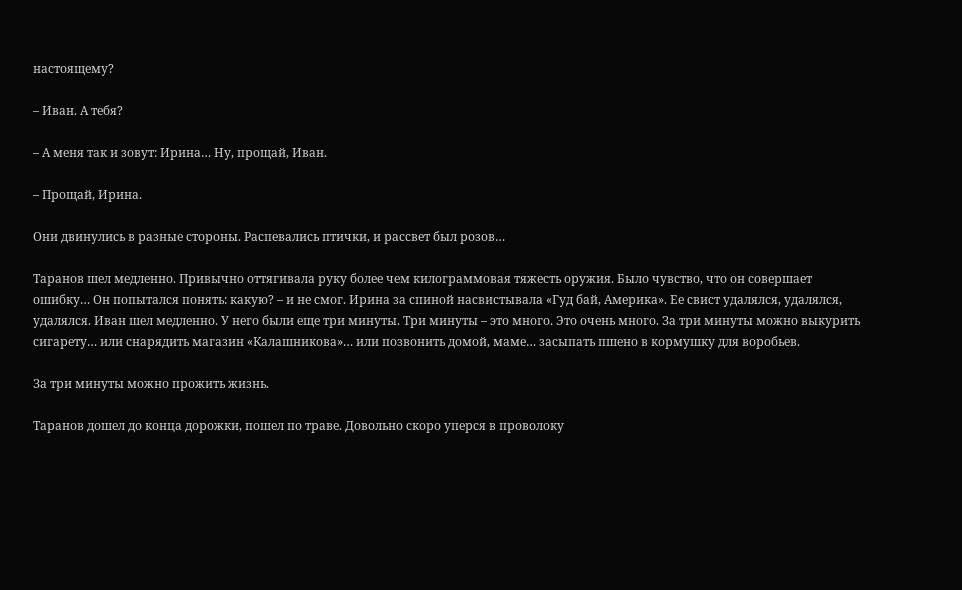настоящему?

– Иван. А тебя?

– А меня так и зовут: Ирина… Ну, прощай, Иван.

– Прощай, Ирина.

Они двинулись в разные стороны. Распевались птички, и рассвет был розов…

Таранов шел медленно. Привычно оттягивала руку более чем килограммовая тяжесть оружия. Было чувство, что он совершает ошибку… Он попытался понять: какую? – и не смог. Ирина за спиной насвистывала «Гуд бай, Америка». Ее свист удалялся, удалялся, удалялся. Иван шел медленно. У него были еще три минуты. Три минуты – это много. Это очень много. За три минуты можно выкурить сигарету… или снарядить магазин «Калашникова»… или позвонить домой, маме… засыпать пшено в кормушку для воробьев.

За три минуты можно прожить жизнь.

Таранов дошел до конца дорожки, пошел по траве. Довольно скоро уперся в проволоку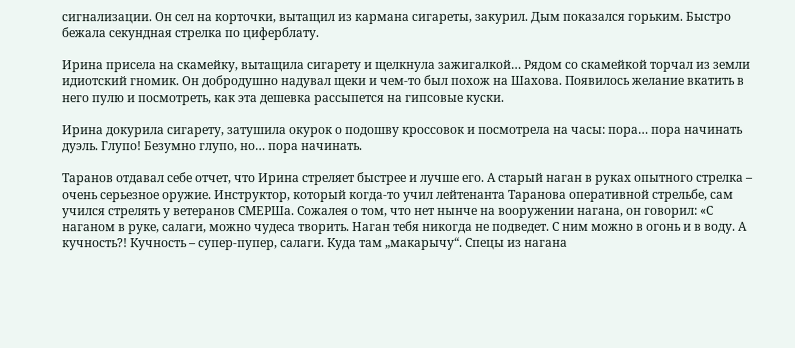сигнализации. Он сел на корточки, вытащил из кармана сигареты, закурил. Дым показался горьким. Быстро бежала секундная стрелка по циферблату.

Ирина присела на скамейку, вытащила сигарету и щелкнула зажигалкой… Рядом со скамейкой торчал из земли идиотский гномик. Он добродушно надувал щеки и чем-то был похож на Шахова. Появилось желание вкатить в него пулю и посмотреть, как эта дешевка рассыпется на гипсовые куски.

Ирина докурила сигарету, затушила окурок о подошву кроссовок и посмотрела на часы: пора… пора начинать дуэль. Глупо! Безумно глупо, но… пора начинать.

Таранов отдавал себе отчет, что Ирина стреляет быстрее и лучше его. А старый наган в руках опытного стрелка – очень серьезное оружие. Инструктор, который когда-то учил лейтенанта Таранова оперативной стрельбе, сам учился стрелять у ветеранов СМЕРШа. Сожалея о том, что нет нынче на вооружении нагана, он говорил: «С наганом в руке, салаги, можно чудеса творить. Наган тебя никогда не подведет. С ним можно в огонь и в воду. А кучность?! Кучность – супер-пупер, салаги. Куда там „макарычу“. Спецы из нагана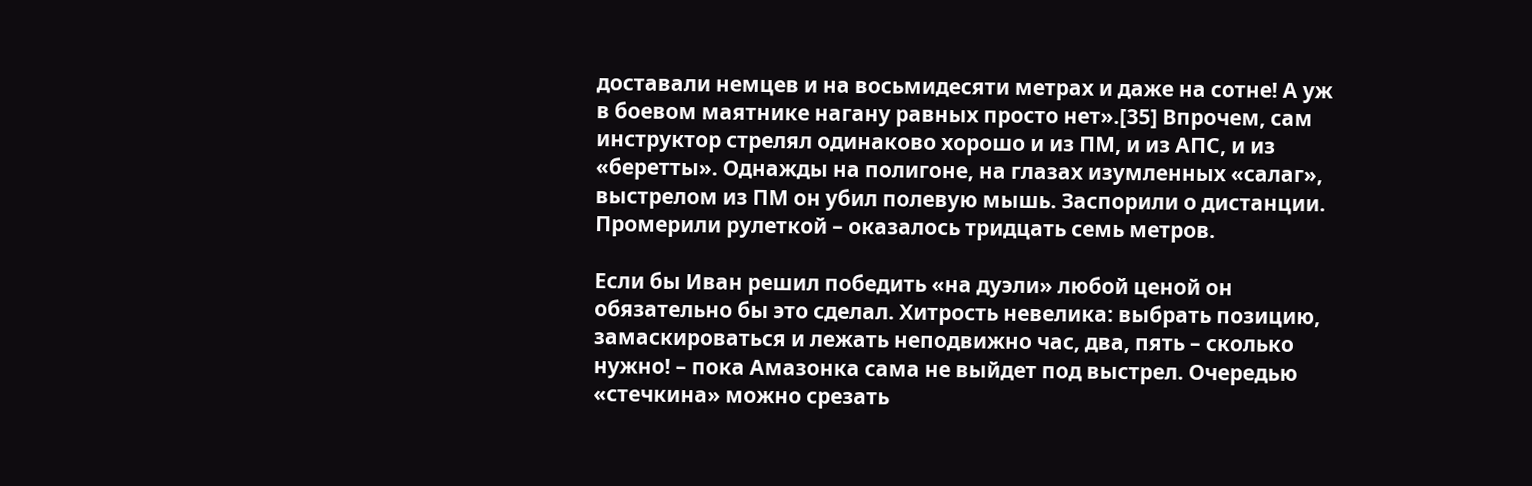доставали немцев и на восьмидесяти метрах и даже на сотне! А уж в боевом маятнике нагану равных просто нет».[35] Впрочем, сам инструктор стрелял одинаково хорошо и из ПМ, и из АПС, и из «беретты». Однажды на полигоне, на глазах изумленных «салаг», выстрелом из ПМ он убил полевую мышь. Заспорили о дистанции. Промерили рулеткой – оказалось тридцать семь метров.

Если бы Иван решил победить «на дуэли» любой ценой он обязательно бы это сделал. Хитрость невелика: выбрать позицию, замаскироваться и лежать неподвижно час, два, пять – сколько нужно! – пока Амазонка сама не выйдет под выстрел. Очередью «стечкина» можно срезать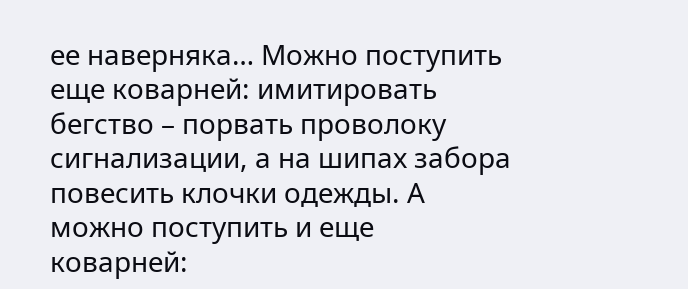ее наверняка… Можно поступить еще коварней: имитировать бегство – порвать проволоку сигнализации, а на шипах забора повесить клочки одежды. А можно поступить и еще коварней: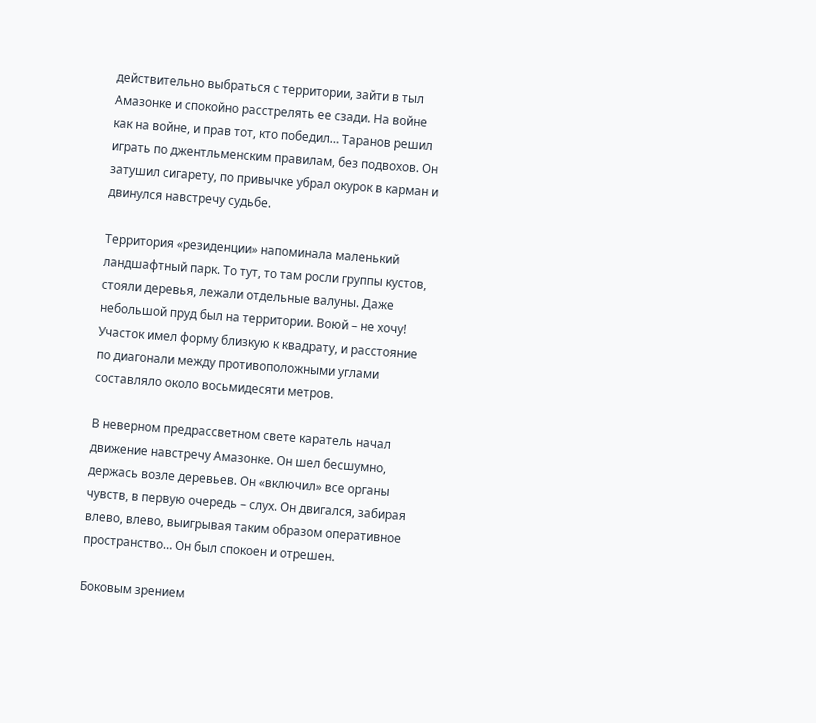действительно выбраться с территории, зайти в тыл Амазонке и спокойно расстрелять ее сзади. На войне как на войне, и прав тот, кто победил… Таранов решил играть по джентльменским правилам, без подвохов. Он затушил сигарету, по привычке убрал окурок в карман и двинулся навстречу судьбе.

Территория «резиденции» напоминала маленький ландшафтный парк. То тут, то там росли группы кустов, стояли деревья, лежали отдельные валуны. Даже небольшой пруд был на территории. Воюй – не хочу! Участок имел форму близкую к квадрату, и расстояние по диагонали между противоположными углами составляло около восьмидесяти метров.

В неверном предрассветном свете каратель начал движение навстречу Амазонке. Он шел бесшумно, держась возле деревьев. Он «включил» все органы чувств, в первую очередь – слух. Он двигался, забирая влево, влево, выигрывая таким образом оперативное пространство… Он был спокоен и отрешен.

Боковым зрением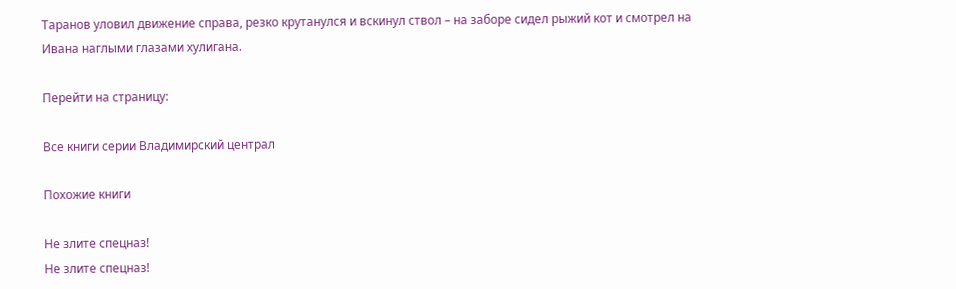Таранов уловил движение справа, резко крутанулся и вскинул ствол – на заборе сидел рыжий кот и смотрел на Ивана наглыми глазами хулигана.

Перейти на страницу:

Все книги серии Владимирский централ

Похожие книги

Не злите спецназ!
Не злите спецназ!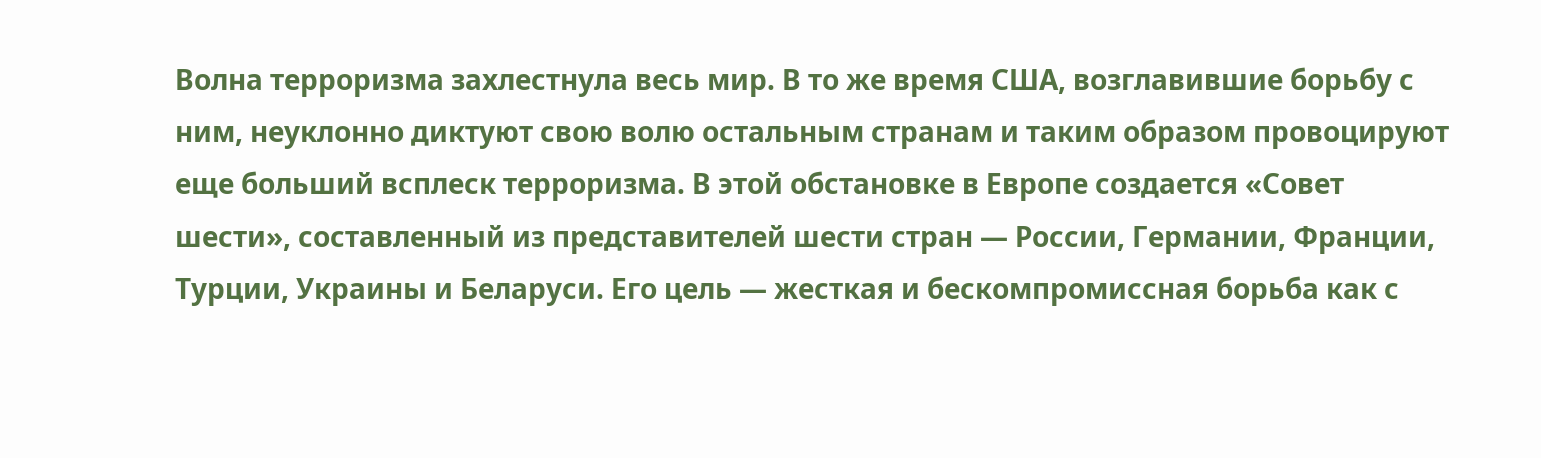Волна терроризма захлестнула весь мир. В то же время США, возглавившие борьбу с ним, неуклонно диктуют свою волю остальным странам и таким образом провоцируют еще больший всплеск терроризма. В этой обстановке в Европе создается «Совет шести», составленный из представителей шести стран — России, Германии, Франции, Турции, Украины и Беларуси. Его цель — жесткая и бескомпромиссная борьба как с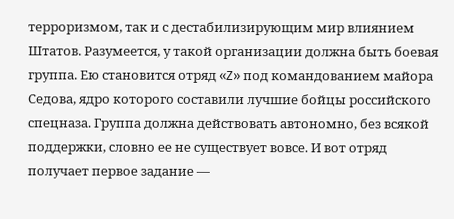терроризмом, так и с дестабилизирующим мир влиянием Штатов. Разумеется, у такой организации должна быть боевая группа. Ею становится отряд «Z» под командованием майора Седова, ядро которого составили лучшие бойцы российского спецназа. Группа должна действовать автономно, без всякой поддержки, словно ее не существует вовсе. И вот отряд получает первое задание —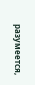разумеется,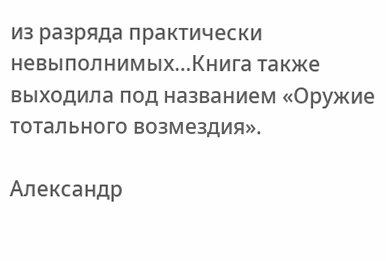из разряда практически невыполнимых…Книга также выходила под названием «Оружие тотального возмездия».

Александр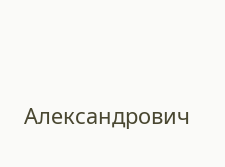Александрович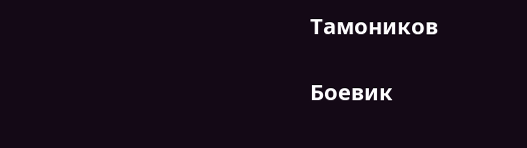Тамоников

Боевик